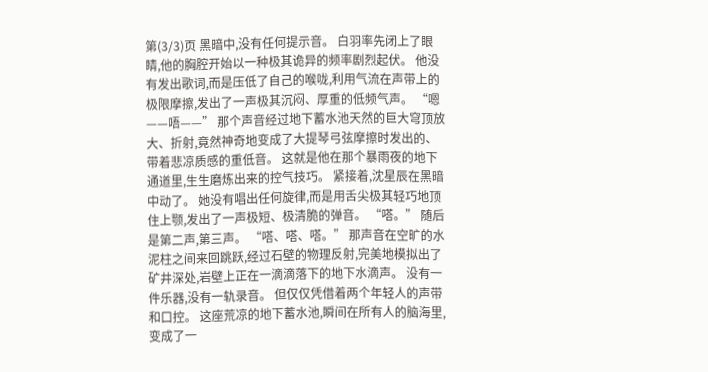第(3/3)页 黑暗中,没有任何提示音。 白羽率先闭上了眼睛,他的胸腔开始以一种极其诡异的频率剧烈起伏。 他没有发出歌词,而是压低了自己的喉咙,利用气流在声带上的极限摩擦,发出了一声极其沉闷、厚重的低频气声。 “嗯——唔——” 那个声音经过地下蓄水池天然的巨大穹顶放大、折射,竟然神奇地变成了大提琴弓弦摩擦时发出的、带着悲凉质感的重低音。 这就是他在那个暴雨夜的地下通道里,生生磨炼出来的控气技巧。 紧接着,沈星辰在黑暗中动了。 她没有唱出任何旋律,而是用舌尖极其轻巧地顶住上颚,发出了一声极短、极清脆的弹音。 “嗒。” 随后是第二声,第三声。 “嗒、嗒、嗒。” 那声音在空旷的水泥柱之间来回跳跃,经过石壁的物理反射,完美地模拟出了矿井深处,岩壁上正在一滴滴落下的地下水滴声。 没有一件乐器,没有一轨录音。 但仅仅凭借着两个年轻人的声带和口控。 这座荒凉的地下蓄水池,瞬间在所有人的脑海里,变成了一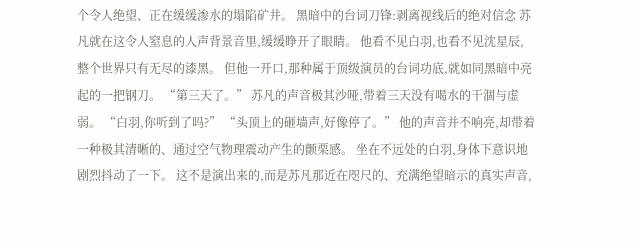个令人绝望、正在缓缓渗水的塌陷矿井。 黑暗中的台词刀锋:剥离视线后的绝对信念 苏凡就在这令人窒息的人声背景音里,缓缓睁开了眼睛。 他看不见白羽,也看不见沈星辰,整个世界只有无尽的漆黑。 但他一开口,那种属于顶级演员的台词功底,就如同黑暗中亮起的一把钢刀。 “第三天了。” 苏凡的声音极其沙哑,带着三天没有喝水的干涸与虚弱。 “白羽,你听到了吗?” “头顶上的砸墙声,好像停了。” 他的声音并不响亮,却带着一种极其清晰的、通过空气物理震动产生的颤栗感。 坐在不远处的白羽,身体下意识地剧烈抖动了一下。 这不是演出来的,而是苏凡那近在咫尺的、充满绝望暗示的真实声音,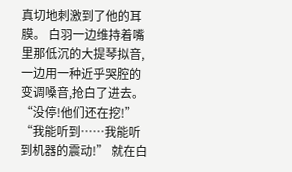真切地刺激到了他的耳膜。 白羽一边维持着嘴里那低沉的大提琴拟音,一边用一种近乎哭腔的变调嗓音,抢白了进去。 “没停!他们还在挖!” “我能听到……我能听到机器的震动!” 就在白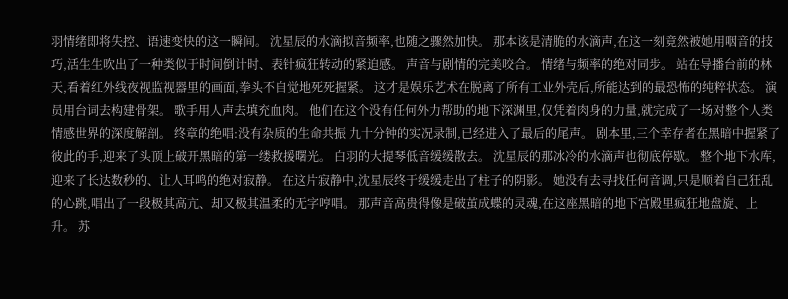羽情绪即将失控、语速变快的这一瞬间。 沈星辰的水滴拟音频率,也随之骤然加快。 那本该是清脆的水滴声,在这一刻竟然被她用咽音的技巧,活生生吹出了一种类似于时间倒计时、表针疯狂转动的紧迫感。 声音与剧情的完美咬合。 情绪与频率的绝对同步。 站在导播台前的林天,看着红外线夜视监视器里的画面,拳头不自觉地死死握紧。 这才是娱乐艺术在脱离了所有工业外壳后,所能达到的最恐怖的纯粹状态。 演员用台词去构建骨架。 歌手用人声去填充血肉。 他们在这个没有任何外力帮助的地下深渊里,仅凭着肉身的力量,就完成了一场对整个人类情感世界的深度解剖。 终章的绝唱:没有杂质的生命共振 九十分钟的实况录制,已经进入了最后的尾声。 剧本里,三个幸存者在黑暗中握紧了彼此的手,迎来了头顶上破开黑暗的第一缕救援曙光。 白羽的大提琴低音缓缓散去。 沈星辰的那冰冷的水滴声也彻底停歇。 整个地下水库,迎来了长达数秒的、让人耳鸣的绝对寂静。 在这片寂静中,沈星辰终于缓缓走出了柱子的阴影。 她没有去寻找任何音调,只是顺着自己狂乱的心跳,唱出了一段极其高亢、却又极其温柔的无字哼唱。 那声音高贵得像是破茧成蝶的灵魂,在这座黑暗的地下宫殿里疯狂地盘旋、上升。 苏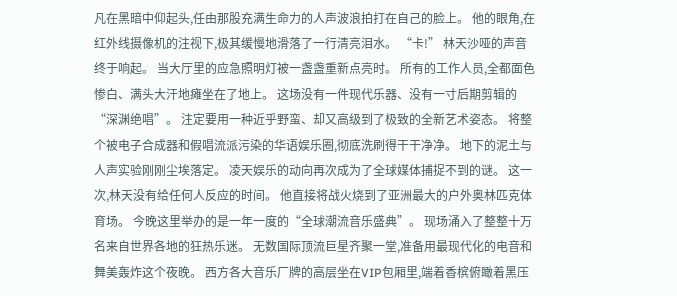凡在黑暗中仰起头,任由那股充满生命力的人声波浪拍打在自己的脸上。 他的眼角,在红外线摄像机的注视下,极其缓慢地滑落了一行清亮泪水。 “卡!” 林天沙哑的声音终于响起。 当大厅里的应急照明灯被一盏盏重新点亮时。 所有的工作人员,全都面色惨白、满头大汗地瘫坐在了地上。 这场没有一件现代乐器、没有一寸后期剪辑的“深渊绝唱”。 注定要用一种近乎野蛮、却又高级到了极致的全新艺术姿态。 将整个被电子合成器和假唱流派污染的华语娱乐圈,彻底洗刷得干干净净。 地下的泥土与人声实验刚刚尘埃落定。 凌天娱乐的动向再次成为了全球媒体捕捉不到的谜。 这一次,林天没有给任何人反应的时间。 他直接将战火烧到了亚洲最大的户外奥林匹克体育场。 今晚这里举办的是一年一度的“全球潮流音乐盛典”。 现场涌入了整整十万名来自世界各地的狂热乐迷。 无数国际顶流巨星齐聚一堂,准备用最现代化的电音和舞美轰炸这个夜晚。 西方各大音乐厂牌的高层坐在VIP包厢里,端着香槟俯瞰着黑压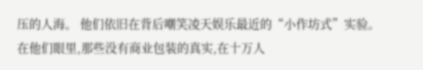压的人海。 他们依旧在背后嘲笑凌天娱乐最近的“小作坊式”实验。 在他们眼里,那些没有商业包装的真实,在十万人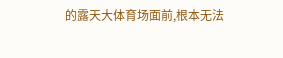的露天大体育场面前,根本无法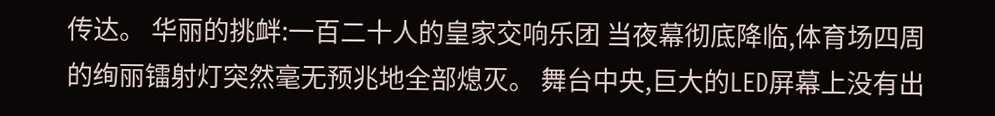传达。 华丽的挑衅:一百二十人的皇家交响乐团 当夜幕彻底降临,体育场四周的绚丽镭射灯突然毫无预兆地全部熄灭。 舞台中央,巨大的LED屏幕上没有出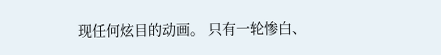现任何炫目的动画。 只有一轮惨白、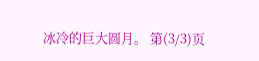冰冷的巨大圆月。 第(3/3)页